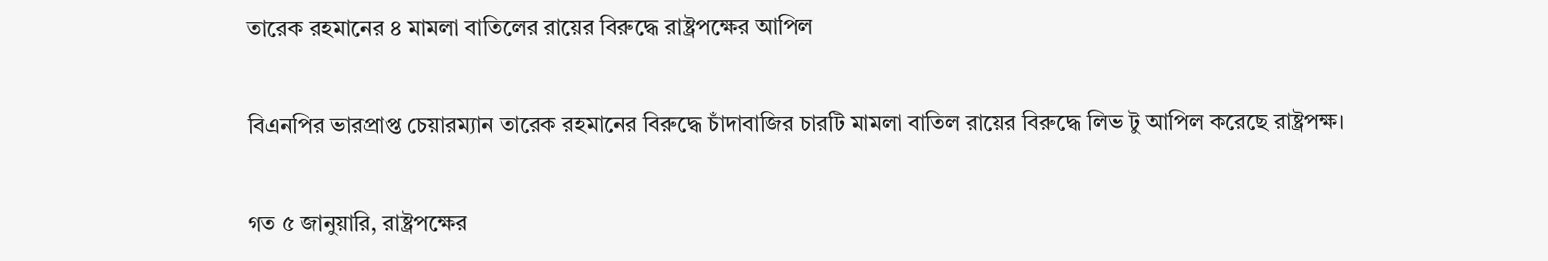তারেক রহমানের ৪ মামলা বাতিলের রায়ের বিরুদ্ধে রাষ্ট্রপক্ষের আপিল

বিএনপির ভারপ্রাপ্ত চেয়ারম্যান তারেক রহমানের বিরুদ্ধে চাঁদাবাজির চারটি মামলা বাতিল রায়ের বিরুদ্ধে লিভ টু আপিল করেছে রাষ্ট্রপক্ষ।

গত ৫ জানুয়ারি, রাষ্ট্রপক্ষের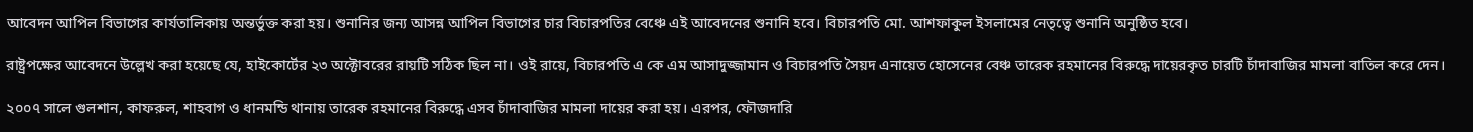আবেদন আপিল বিভাগের কার্যতালিকায় অন্তর্ভুক্ত করা হয়। শুনানির জন্য আসন্ন আপিল বিভাগের চার বিচারপতির বেঞ্চে এই আবেদনের শুনানি হবে। বিচারপতি মো. আশফাকুল ইসলামের নেতৃত্বে শুনানি অনুষ্ঠিত হবে।

রাষ্ট্রপক্ষের আবেদনে উল্লেখ করা হয়েছে যে, হাইকোর্টের ২৩ অক্টোবরের রায়টি সঠিক ছিল না। ওই রায়ে, বিচারপতি এ কে এম আসাদুজ্জামান ও বিচারপতি সৈয়দ এনায়েত হোসেনের বেঞ্চ তারেক রহমানের বিরুদ্ধে দায়েরকৃত চারটি চাঁদাবাজির মামলা বাতিল করে দেন।

২০০৭ সালে গুলশান, কাফরুল, শাহবাগ ও ধানমন্ডি থানায় তারেক রহমানের বিরুদ্ধে এসব চাঁদাবাজির মামলা দায়ের করা হয়। এরপর, ফৌজদারি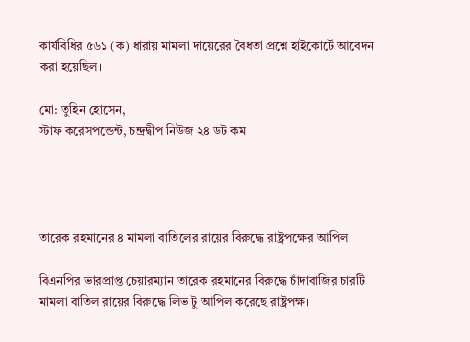কার্যবিধির ৫৬১ (ক) ধারায় মামলা দায়েরের বৈধতা প্রশ্নে হাইকোর্টে আবেদন করা হয়েছিল।

মো: তুহিন হোসেন,
স্টাফ করেসপন্ডেন্ট, চন্দ্রদ্বীপ নিউজ ২৪ ডট কম




তারেক রহমানের ৪ মামলা বাতিলের রায়ের বিরুদ্ধে রাষ্ট্রপক্ষের আপিল

বিএনপির ভারপ্রাপ্ত চেয়ারম্যান তারেক রহমানের বিরুদ্ধে চাঁদাবাজির চারটি মামলা বাতিল রায়ের বিরুদ্ধে লিভ টু আপিল করেছে রাষ্ট্রপক্ষ।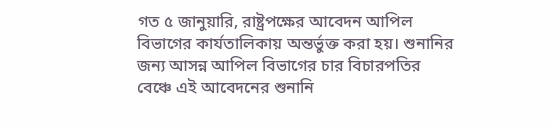গত ৫ জানুয়ারি, রাষ্ট্রপক্ষের আবেদন আপিল বিভাগের কার্যতালিকায় অন্তর্ভুক্ত করা হয়। শুনানির জন্য আসন্ন আপিল বিভাগের চার বিচারপতির বেঞ্চে এই আবেদনের শুনানি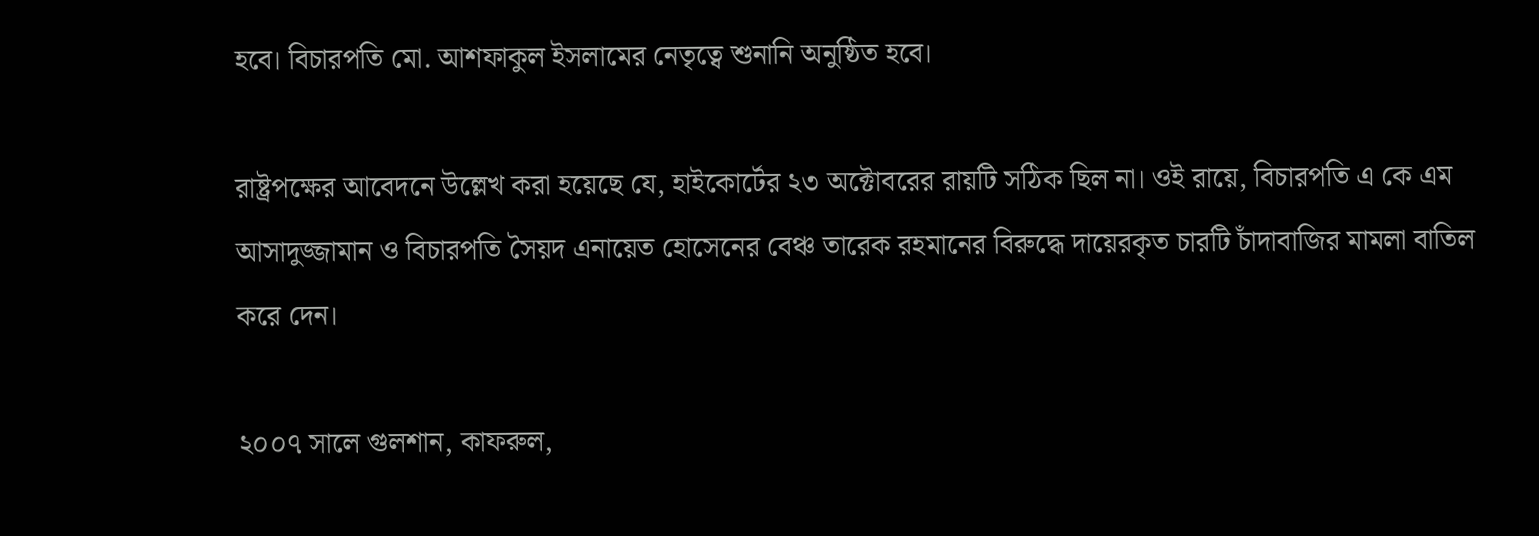হবে। বিচারপতি মো. আশফাকুল ইসলামের নেতৃত্বে শুনানি অনুষ্ঠিত হবে।

রাষ্ট্রপক্ষের আবেদনে উল্লেখ করা হয়েছে যে, হাইকোর্টের ২৩ অক্টোবরের রায়টি সঠিক ছিল না। ওই রায়ে, বিচারপতি এ কে এম আসাদুজ্জামান ও বিচারপতি সৈয়দ এনায়েত হোসেনের বেঞ্চ তারেক রহমানের বিরুদ্ধে দায়েরকৃত চারটি চাঁদাবাজির মামলা বাতিল করে দেন।

২০০৭ সালে গুলশান, কাফরুল,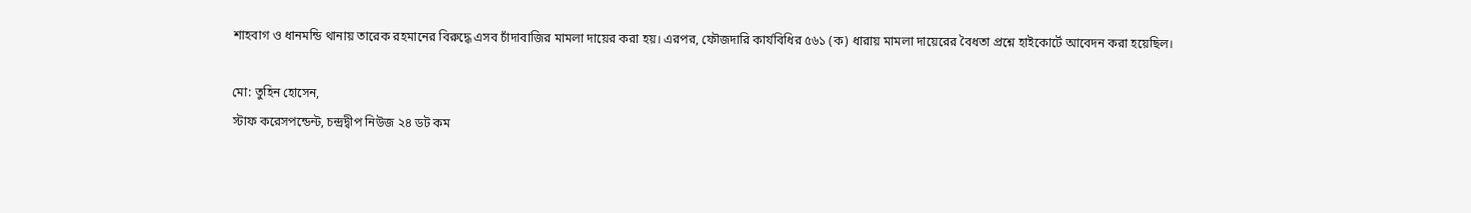শাহবাগ ও ধানমন্ডি থানায় তারেক রহমানের বিরুদ্ধে এসব চাঁদাবাজির মামলা দায়ের করা হয়। এরপর, ফৌজদারি কার্যবিধির ৫৬১ (ক) ধারায় মামলা দায়েরের বৈধতা প্রশ্নে হাইকোর্টে আবেদন করা হয়েছিল।

মো: তুহিন হোসেন,
স্টাফ করেসপন্ডেন্ট, চন্দ্রদ্বীপ নিউজ ২৪ ডট কম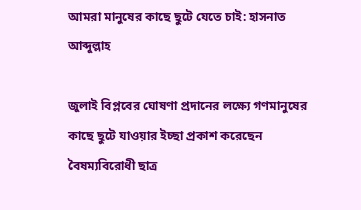আমরা মানুষের কাছে ছুটে যেতে চাই: হাসনাত আব্দুল্লাহ

জুলাই বিপ্লবের ঘোষণা প্রদানের লক্ষ্যে গণমানুষের কাছে ছুটে যাওয়ার ইচ্ছা প্রকাশ করেছেন বৈষম্যবিরোধী ছাত্র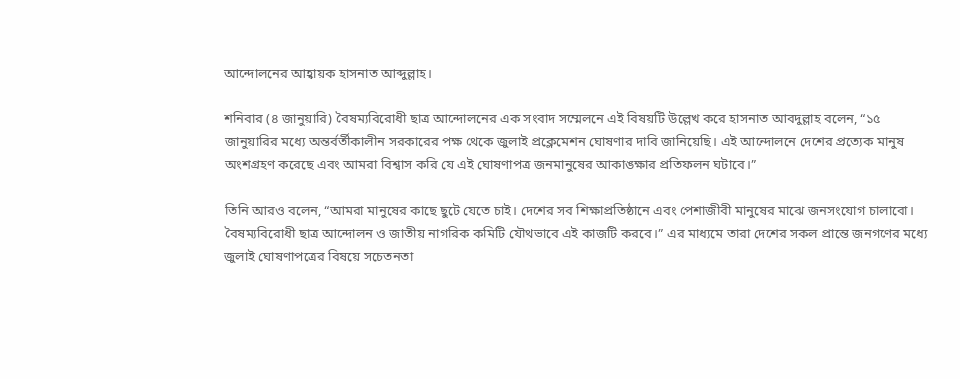আন্দোলনের আহ্বায়ক হাসনাত আব্দুল্লাহ।

শনিবার (৪ জানুয়ারি) বৈষম্যবিরোধী ছাত্র আন্দোলনের এক সংবাদ সম্মেলনে এই বিষয়টি উল্লেখ করে হাসনাত আবদুল্লাহ বলেন, “১৫ জানুয়ারির মধ্যে অন্তর্বর্তীকালীন সরকারের পক্ষ থেকে জুলাই প্রক্লেমেশন ঘোষণার দাবি জানিয়েছি। এই আন্দোলনে দেশের প্রত্যেক মানুষ অংশগ্রহণ করেছে এবং আমরা বিশ্বাস করি যে এই ঘোষণাপত্র জনমানুষের আকাঙ্ক্ষার প্রতিফলন ঘটাবে।”

তিনি আরও বলেন, “আমরা মানুষের কাছে ছুটে যেতে চাই। দেশের সব শিক্ষাপ্রতিষ্ঠানে এবং পেশাজীবী মানুষের মাঝে জনসংযোগ চালাবো। বৈষম্যবিরোধী ছাত্র আন্দোলন ও জাতীয় নাগরিক কমিটি যৌথভাবে এই কাজটি করবে।” এর মাধ্যমে তারা দেশের সকল প্রান্তে জনগণের মধ্যে জুলাই ঘোষণাপত্রের বিষয়ে সচেতনতা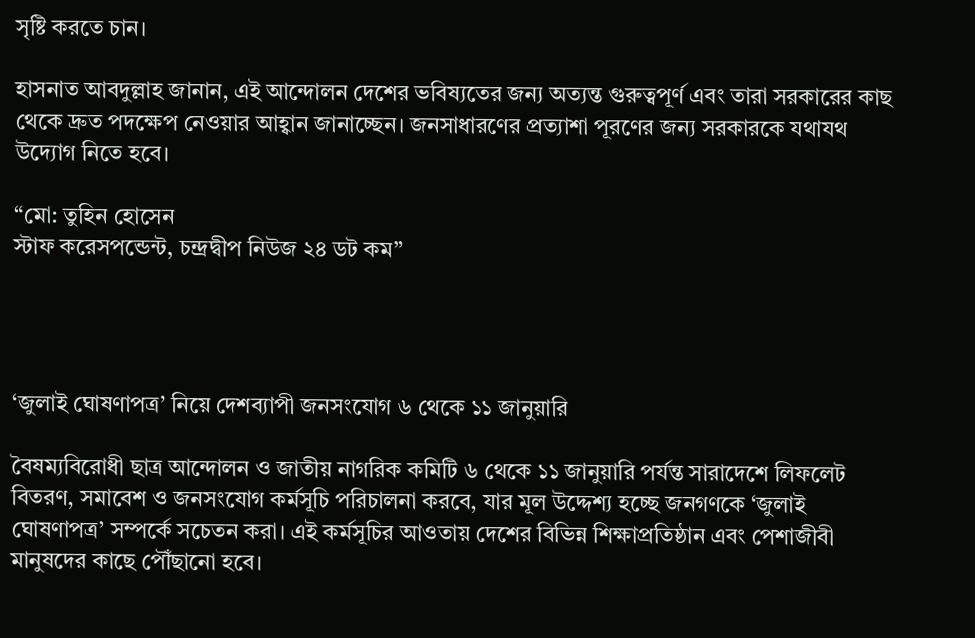সৃষ্টি করতে চান।

হাসনাত আবদুল্লাহ জানান, এই আন্দোলন দেশের ভবিষ্যতের জন্য অত্যন্ত গুরুত্বপূর্ণ এবং তারা সরকারের কাছ থেকে দ্রুত পদক্ষেপ নেওয়ার আহ্বান জানাচ্ছেন। জনসাধারণের প্রত্যাশা পূরণের জন্য সরকারকে যথাযথ উদ্যোগ নিতে হবে।

“মো: তুহিন হোসেন
স্টাফ করেসপন্ডেন্ট, চন্দ্রদ্বীপ নিউজ ২৪ ডট কম”




‘জুলাই ঘোষণাপত্র’ নিয়ে দেশব্যাপী জনসংযোগ ৬ থেকে ১১ জানুয়ারি

বৈষম্যবিরোধী ছাত্র আন্দোলন ও জাতীয় নাগরিক কমিটি ৬ থেকে ১১ জানুয়ারি পর্যন্ত সারাদেশে লিফলেট বিতরণ, সমাবেশ ও জনসংযোগ কর্মসূচি পরিচালনা করবে, যার মূল উদ্দেশ্য হচ্ছে জনগণকে ‘জুলাই ঘোষণাপত্র’ সম্পর্কে সচেতন করা। এই কর্মসূচির আওতায় দেশের বিভিন্ন শিক্ষাপ্রতিষ্ঠান এবং পেশাজীবী মানুষদের কাছে পৌঁছানো হবে।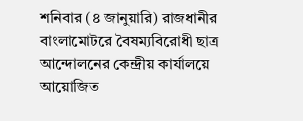শনিবার (৪ জানুয়ারি) রাজধানীর বাংলামোটরে বৈষম্যবিরোধী ছাত্র আন্দোলনের কেন্দ্রীয় কার্যালয়ে আয়োজিত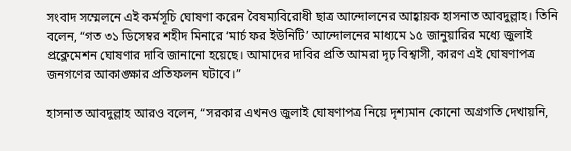সংবাদ সম্মেলনে এই কর্মসূচি ঘোষণা করেন বৈষম্যবিরোধী ছাত্র আন্দোলনের আহ্বায়ক হাসনাত আবদুল্লাহ। তিনি বলেন, “গত ৩১ ডিসেম্বর শহীদ মিনারে ‘মার্চ ফর ইউনিটি’ আন্দোলনের মাধ্যমে ১৫ জানুয়ারির মধ্যে জুলাই প্রক্লেমেশন ঘোষণার দাবি জানানো হয়েছে। আমাদের দাবির প্রতি আমরা দৃঢ় বিশ্বাসী, কারণ এই ঘোষণাপত্র জনগণের আকাঙ্ক্ষার প্রতিফলন ঘটাবে।”

হাসনাত আবদুল্লাহ আরও বলেন, “সরকার এখনও জুলাই ঘোষণাপত্র নিয়ে দৃশ্যমান কোনো অগ্রগতি দেখায়নি,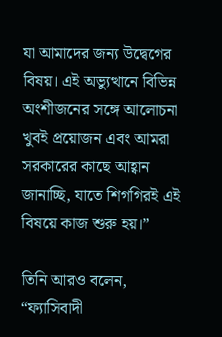যা আমাদের জন্য উদ্বেগের বিষয়। এই অভ্যুত্থানে বিভিন্ন অংশীজনের সঙ্গে আলোচনা খুবই প্রয়োজন এবং আমরা সরকারের কাছে আহ্বান জানাচ্ছি, যাতে শিগগিরই এই বিষয়ে কাজ শুরু হয়।”

তিনি আরও বলেন, “ফ্যাসিবাদী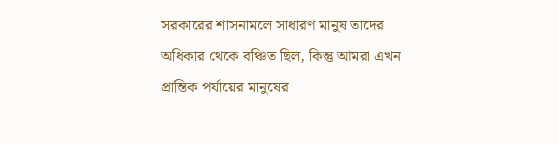সরকারের শাসনামলে সাধারণ মানুষ তাদের অধিকার থেকে বঞ্চিত ছিল, কিন্তু আমরা এখন প্রান্তিক পর্যায়ের মানুষের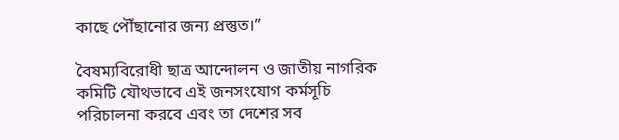কাছে পৌঁছানোর জন্য প্রস্তুত।”

বৈষম্যবিরোধী ছাত্র আন্দোলন ও জাতীয় নাগরিক কমিটি যৌথভাবে এই জনসংযোগ কর্মসূচি পরিচালনা করবে এবং তা দেশের সব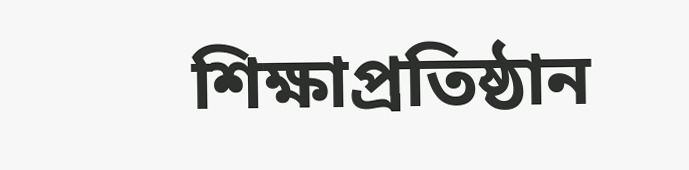শিক্ষাপ্রতিষ্ঠান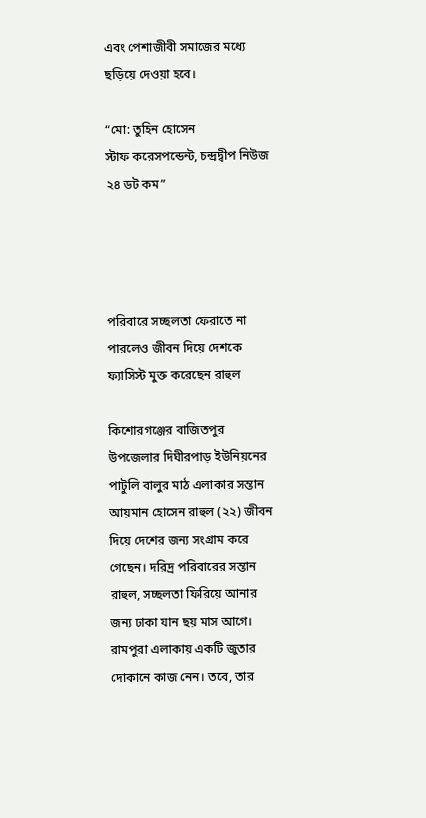এবং পেশাজীবী সমাজের মধ্যে ছড়িয়ে দেওয়া হবে।

“মো: তুহিন হোসেন
স্টাফ করেসপন্ডেন্ট, চন্দ্রদ্বীপ নিউজ ২৪ ডট কম”




পরিবারে সচ্ছলতা ফেরাতে না পারলেও জীবন দিয়ে দেশকে ফ্যাসিস্ট মুক্ত করেছেন রাহুল

কিশোরগঞ্জের বাজিতপুর উপজেলার দিঘীরপাড় ইউনিয়নের পাটুলি বালুর মাঠ এলাকার সন্তান আয়মান হোসেন রাহুল (২২) জীবন দিয়ে দেশের জন্য সংগ্রাম করে গেছেন। দরিদ্র পরিবারের সন্তান রাহুল, সচ্ছলতা ফিরিয়ে আনার জন্য ঢাকা যান ছয় মাস আগে। রামপুরা এলাকায় একটি জুতার দোকানে কাজ নেন। তবে, তার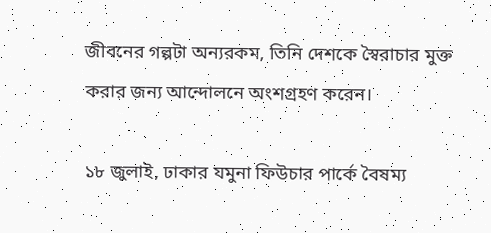জীবনের গল্পটা অন্যরকম, তিনি দেশকে স্বৈরাচার মুক্ত করার জন্য আন্দোলনে অংশগ্রহণ করেন।

১৮ জুলাই, ঢাকার যমুনা ফিউচার পার্কে বৈষম্য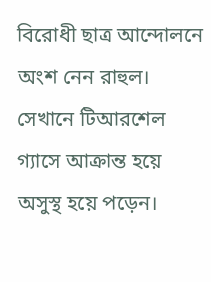বিরোধী ছাত্র আন্দোলনে অংশ নেন রাহুল। সেখানে টিআরশেল গ্যাসে আক্রান্ত হয়ে অসুস্থ হয়ে পড়েন।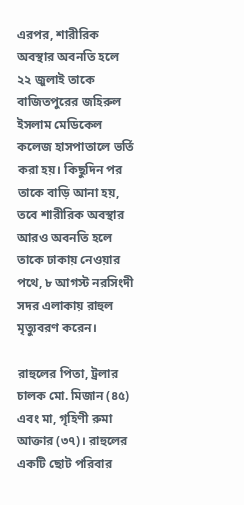এরপর, শারীরিক অবস্থার অবনতি হলে ২২ জুলাই তাকে বাজিতপুরের জহিরুল ইসলাম মেডিকেল কলেজ হাসপাতালে ভর্তি করা হয়। কিছুদিন পর তাকে বাড়ি আনা হয়, তবে শারীরিক অবস্থার আরও অবনতি হলে তাকে ঢাকায় নেওয়ার পথে, ৮ আগস্ট নরসিংদী সদর এলাকায় রাহুল মৃত্যুবরণ করেন।

রাহুলের পিতা, ট্রলার চালক মো. মিজান (৪৫) এবং মা, গৃহিণী রুমা আক্তার (৩৭)। রাহুলের একটি ছোট পরিবার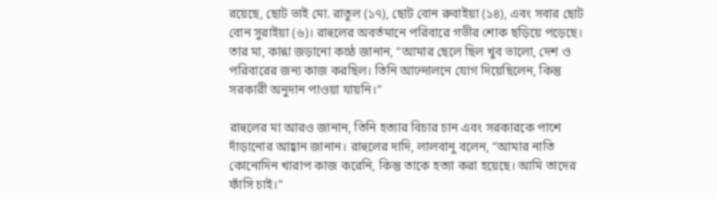রয়েছে, ছোট ভাই মো. রাতুল (১৭), ছোট বোন রুবাইয়া (১৪), এবং সবার ছোট বোন সুরাইয়া (৬)। রাহুলের অবর্তমানে পরিবারে গভীর শোক ছড়িয়ে পড়েছে। তার মা, কান্না জড়ানো কণ্ঠে জানান, “আমার ছেলে ছিল খুব ভালো, দেশ ও পরিবারের জন্য কাজ করছিল। তিনি আন্দোলনে যোগ দিয়েছিলেন, কিন্তু সরকারী অনুদান পাওয়া যায়নি।”

রাহুলের মা আরও জানান, তিনি হত্যার বিচার চান এবং সরকারকে পাশে দাঁড়ানোর আহ্বান জানান। রাহুলের দাদি, লালবানু বলেন, “আমার নাতি কোনোদিন খারাপ কাজ করেনি, কিন্তু তাকে হত্যা করা হয়েছে। আমি তাদের ফাঁসি চাই।”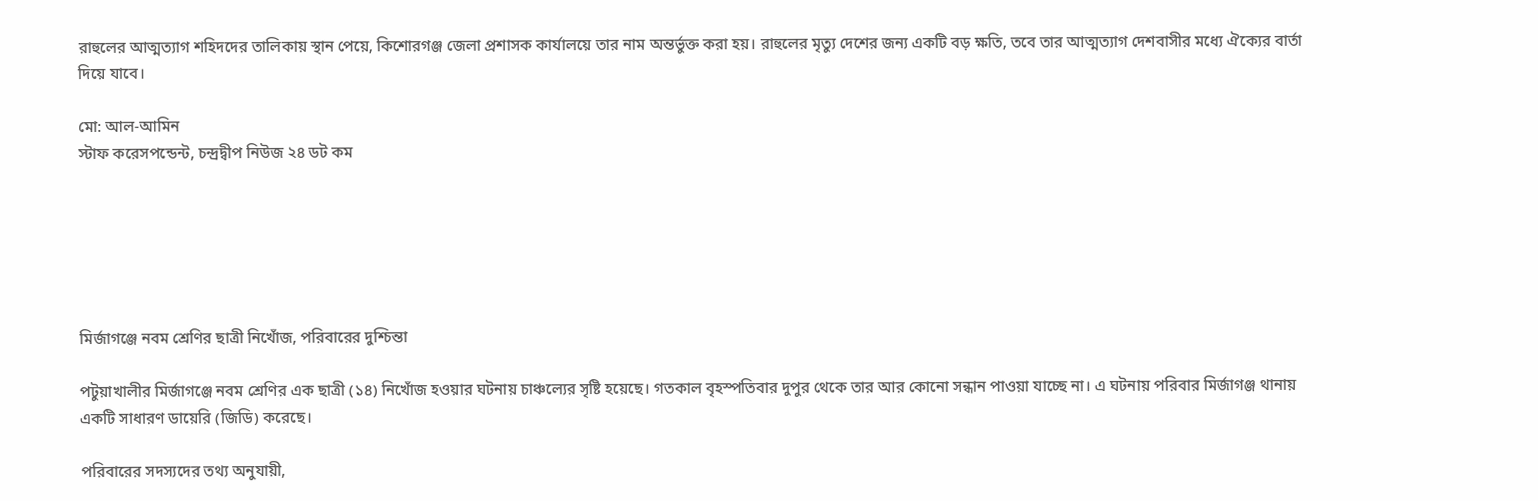রাহুলের আত্মত্যাগ শহিদদের তালিকায় স্থান পেয়ে, কিশোরগঞ্জ জেলা প্রশাসক কার্যালয়ে তার নাম অন্তর্ভুক্ত করা হয়। রাহুলের মৃত্যু দেশের জন্য একটি বড় ক্ষতি, তবে তার আত্মত্যাগ দেশবাসীর মধ্যে ঐক্যের বার্তা দিয়ে যাবে।

মো: আল-আমিন
স্টাফ করেসপন্ডেন্ট, চন্দ্রদ্বীপ নিউজ ২৪ ডট কম






মির্জাগঞ্জে নবম শ্রেণির ছাত্রী নিখোঁজ, পরিবারের দুশ্চিন্তা

পটুয়াখালীর মির্জাগঞ্জে নবম শ্রেণির এক ছাত্রী (১৪) নিখোঁজ হওয়ার ঘটনায় চাঞ্চল্যের সৃষ্টি হয়েছে। গতকাল বৃহস্পতিবার দুপুর থেকে তার আর কোনো সন্ধান পাওয়া যাচ্ছে না। এ ঘটনায় পরিবার মির্জাগঞ্জ থানায় একটি সাধারণ ডায়েরি (জিডি) করেছে।

পরিবারের সদস্যদের তথ্য অনুযায়ী,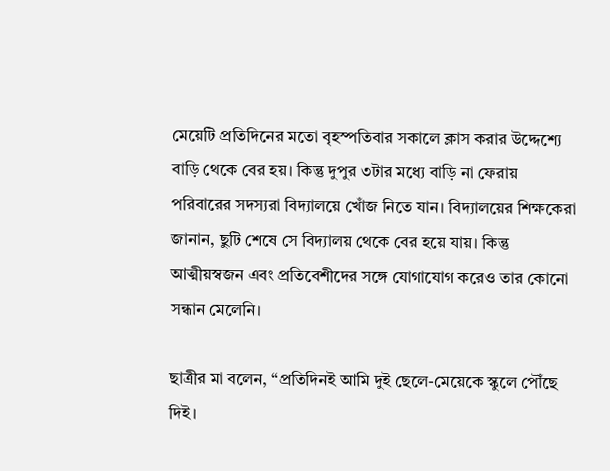মেয়েটি প্রতিদিনের মতো বৃহস্পতিবার সকালে ক্লাস করার উদ্দেশ্যে বাড়ি থেকে বের হয়। কিন্তু দুপুর ৩টার মধ্যে বাড়ি না ফেরায় পরিবারের সদস্যরা বিদ্যালয়ে খোঁজ নিতে যান। বিদ্যালয়ের শিক্ষকেরা জানান, ছুটি শেষে সে বিদ্যালয় থেকে বের হয়ে যায়। কিন্তু আত্মীয়স্বজন এবং প্রতিবেশীদের সঙ্গে যোগাযোগ করেও তার কোনো সন্ধান মেলেনি।

ছাত্রীর মা বলেন, “প্রতিদিনই আমি দুই ছেলে-মেয়েকে স্কুলে পৌঁছে দিই।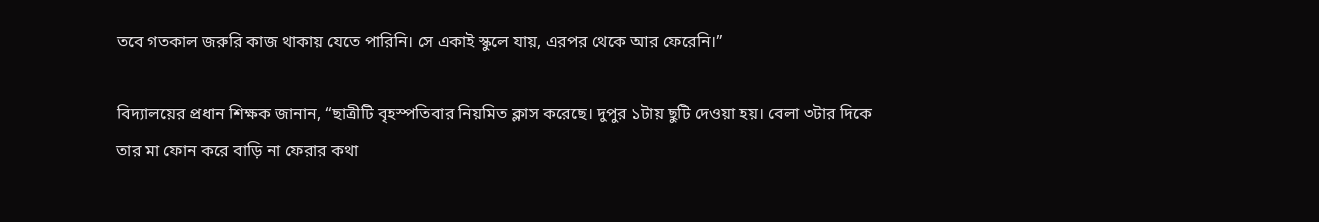তবে গতকাল জরুরি কাজ থাকায় যেতে পারিনি। সে একাই স্কুলে যায়, এরপর থেকে আর ফেরেনি।”

বিদ্যালয়ের প্রধান শিক্ষক জানান, “ছাত্রীটি বৃহস্পতিবার নিয়মিত ক্লাস করেছে। দুপুর ১টায় ছুটি দেওয়া হয়। বেলা ৩টার দিকে তার মা ফোন করে বাড়ি না ফেরার কথা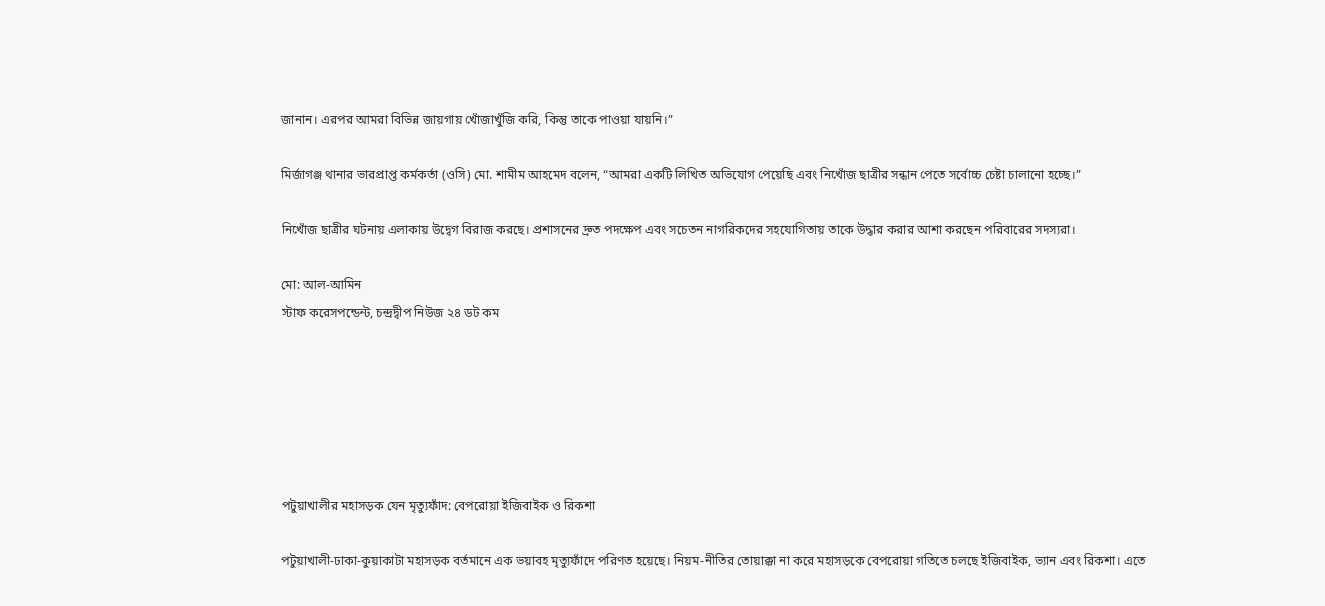জানান। এরপর আমরা বিভিন্ন জায়গায় খোঁজাখুঁজি করি, কিন্তু তাকে পাওয়া যায়নি।”

মির্জাগঞ্জ থানার ভারপ্রাপ্ত কর্মকর্তা (ওসি) মো. শামীম আহমেদ বলেন, “আমরা একটি লিখিত অভিযোগ পেয়েছি এবং নিখোঁজ ছাত্রীর সন্ধান পেতে সর্বোচ্চ চেষ্টা চালানো হচ্ছে।”

নিখোঁজ ছাত্রীর ঘটনায় এলাকায় উদ্বেগ বিরাজ করছে। প্রশাসনের দ্রুত পদক্ষেপ এবং সচেতন নাগরিকদের সহযোগিতায় তাকে উদ্ধার করার আশা করছেন পরিবারের সদস্যরা।

মো: আল-আমিন
স্টাফ করেসপন্ডেন্ট, চন্দ্রদ্বীপ নিউজ ২৪ ডট কম






পটুয়াখালীর মহাসড়ক যেন মৃত্যুফাঁদ: বেপরোয়া ইজিবাইক ও রিকশা

পটুয়াখালী-ঢাকা-কুয়াকাটা মহাসড়ক বর্তমানে এক ভয়াবহ মৃত্যুফাঁদে পরিণত হয়েছে। নিয়ম-নীতির তোয়াক্কা না করে মহাসড়কে বেপরোয়া গতিতে চলছে ইজিবাইক, ভ্যান এবং রিকশা। এতে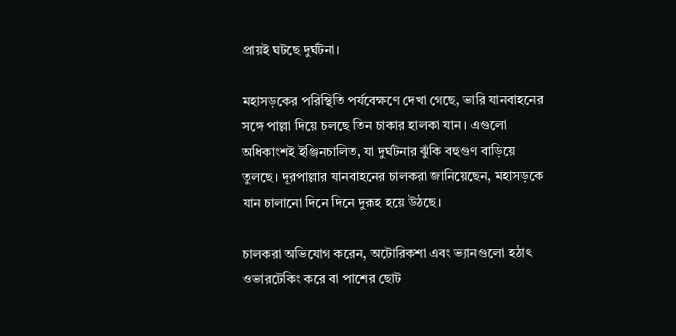প্রায়ই ঘটছে দুর্ঘটনা।

মহাসড়কের পরিস্থিতি পর্যবেক্ষণে দেখা গেছে, ভারি যানবাহনের সঙ্গে পাল্লা দিয়ে চলছে তিন চাকার হালকা যান। এগুলো অধিকাংশই ইঞ্জিনচালিত, যা দুর্ঘটনার ঝুঁকি বহুগুণ বাড়িয়ে তুলছে। দূরপাল্লার যানবাহনের চালকরা জানিয়েছেন, মহাসড়কে যান চালানো দিনে দিনে দুরূহ হয়ে উঠছে।

চালকরা অভিযোগ করেন, অটোরিকশা এবং ভ্যানগুলো হঠাৎ ওভারটেকিং করে বা পাশের ছোট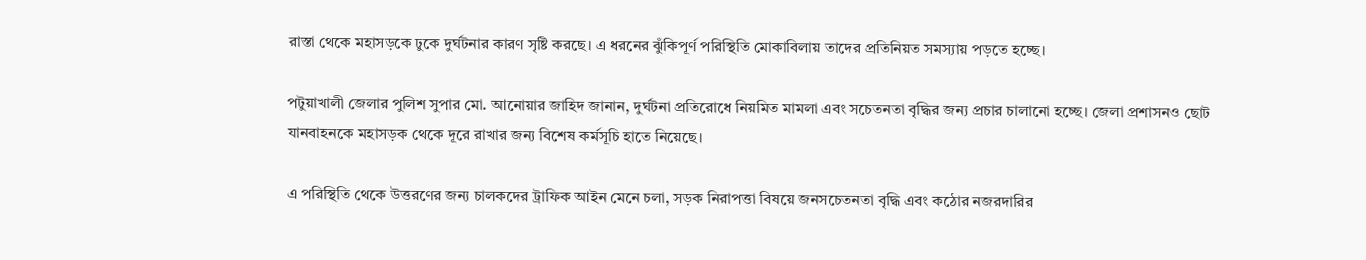রাস্তা থেকে মহাসড়কে ঢুকে দুর্ঘটনার কারণ সৃষ্টি করছে। এ ধরনের ঝুঁকিপূর্ণ পরিস্থিতি মোকাবিলায় তাদের প্রতিনিয়ত সমস্যায় পড়তে হচ্ছে।

পটুয়াখালী জেলার পুলিশ সুপার মো. আনোয়ার জাহিদ জানান, দুর্ঘটনা প্রতিরোধে নিয়মিত মামলা এবং সচেতনতা বৃদ্ধির জন্য প্রচার চালানো হচ্ছে। জেলা প্রশাসনও ছোট যানবাহনকে মহাসড়ক থেকে দূরে রাখার জন্য বিশেষ কর্মসূচি হাতে নিয়েছে।

এ পরিস্থিতি থেকে উত্তরণের জন্য চালকদের ট্রাফিক আইন মেনে চলা, সড়ক নিরাপত্তা বিষয়ে জনসচেতনতা বৃদ্ধি এবং কঠোর নজরদারির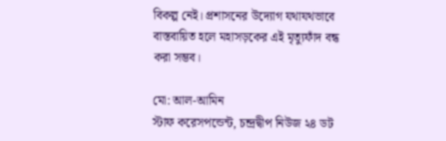বিকল্প নেই। প্রশাসনের উদ্যোগ যথাযথভাবে বাস্তবায়িত হলে মহাসড়কের এই মৃত্যুফাঁদ বন্ধ করা সম্ভব।

মো: আল-আমিন
স্টাফ করেসপন্ডেন্ট, চন্দ্রদ্বীপ নিউজ ২৪ ডট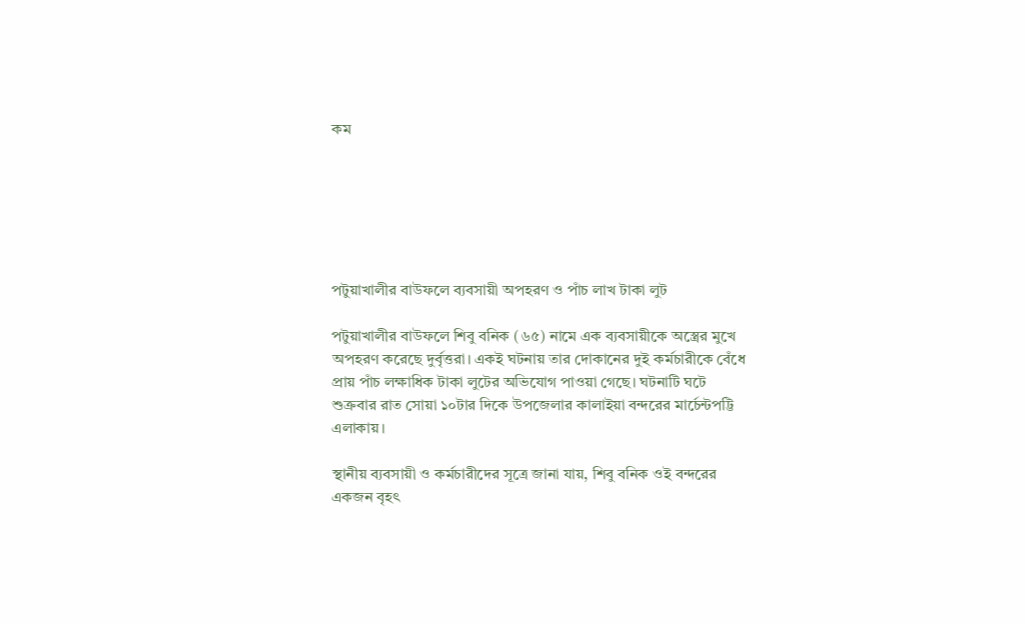কম






পটুয়াখালীর বাউফলে ব্যবসায়ী অপহরণ ও পাঁচ লাখ টাকা লুট

পটুয়াখালীর বাউফলে শিবু বনিক (৬৫) নামে এক ব্যবসায়ীকে অস্ত্রের মুখে অপহরণ করেছে দুর্বৃত্তরা। একই ঘটনায় তার দোকানের দুই কর্মচারীকে বেঁধে প্রায় পাঁচ লক্ষাধিক টাকা লুটের অভিযোগ পাওয়া গেছে। ঘটনাটি ঘটে শুক্রবার রাত সোয়া ১০টার দিকে উপজেলার কালাইয়া বন্দরের মার্চেন্টপট্টি এলাকায়।

স্থানীয় ব্যবসায়ী ও কর্মচারীদের সূত্রে জানা যায়, শিবু বনিক ওই বন্দরের একজন বৃহৎ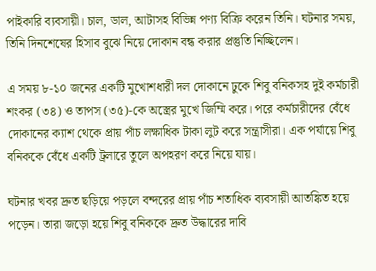পাইকারি ব্যবসায়ী। চাল, ডাল, আটাসহ বিভিন্ন পণ্য বিক্রি করেন তিনি। ঘটনার সময়, তিনি দিনশেষের হিসাব বুঝে নিয়ে দোকান বন্ধ করার প্রস্তুতি নিচ্ছিলেন।

এ সময় ৮-১০ জনের একটি মুখোশধারী দল দোকানে ঢুকে শিবু বনিকসহ দুই কর্মচারী শংকর (৩৪) ও তাপস (৩৫)-কে অস্ত্রের মুখে জিম্মি করে। পরে কর্মচারীদের বেঁধে দোকানের ক্যাশ থেকে প্রায় পাঁচ লক্ষাধিক টাকা লুট করে সন্ত্রাসীরা। এক পর্যায়ে শিবু বনিককে বেঁধে একটি ট্রলারে তুলে অপহরণ করে নিয়ে যায়।

ঘটনার খবর দ্রুত ছড়িয়ে পড়লে বন্দরের প্রায় পাঁচ শতাধিক ব্যবসায়ী আতঙ্কিত হয়ে পড়েন। তারা জড়ো হয়ে শিবু বনিককে দ্রুত উদ্ধারের দাবি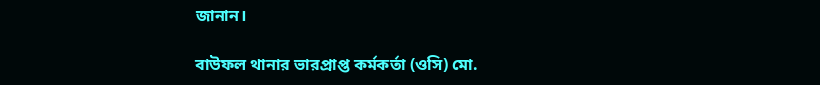জানান।

বাউফল থানার ভারপ্রাপ্ত কর্মকর্তা (ওসি) মো.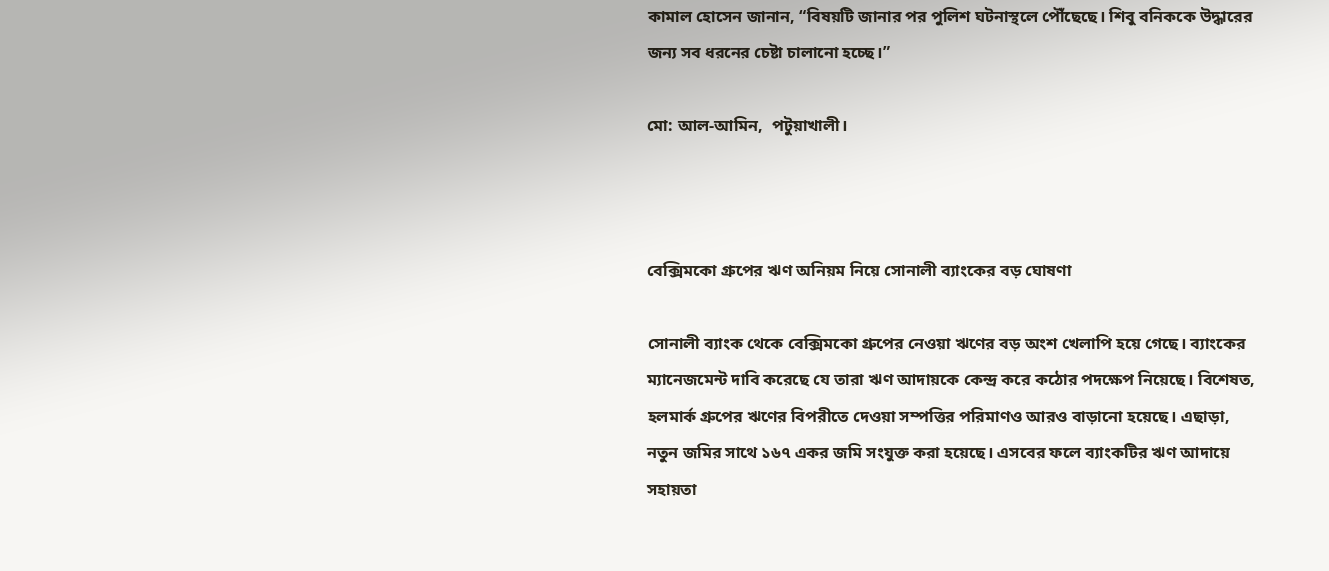কামাল হোসেন জানান, “বিষয়টি জানার পর পুলিশ ঘটনাস্থলে পৌঁছেছে। শিবু বনিককে উদ্ধারের জন্য সব ধরনের চেষ্টা চালানো হচ্ছে।”

মো: আল-আমিন,  পটুয়াখালী।



বেক্সিমকো গ্রুপের ঋণ অনিয়ম নিয়ে সোনালী ব্যাংকের বড় ঘোষণা

সোনালী ব্যাংক থেকে বেক্সিমকো গ্রুপের নেওয়া ঋণের বড় অংশ খেলাপি হয়ে গেছে। ব্যাংকের ম্যানেজমেন্ট দাবি করেছে যে তারা ঋণ আদায়কে কেন্দ্র করে কঠোর পদক্ষেপ নিয়েছে। বিশেষত, হলমার্ক গ্রুপের ঋণের বিপরীতে দেওয়া সম্পত্তির পরিমাণও আরও বাড়ানো হয়েছে। এছাড়া, নতুন জমির সাথে ১৬৭ একর জমি সংযুক্ত করা হয়েছে। এসবের ফলে ব্যাংকটির ঋণ আদায়ে সহায়তা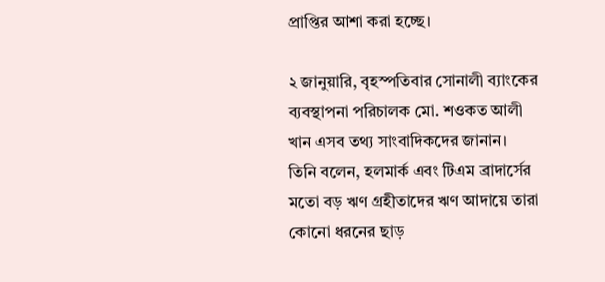প্রাপ্তির আশা করা হচ্ছে।

২ জানুয়ারি, বৃহস্পতিবার সোনালী ব্যাংকের ব্যবস্থাপনা পরিচালক মো. শওকত আলী খান এসব তথ্য সাংবাদিকদের জানান। তিনি বলেন, হলমার্ক এবং টিএম ব্রাদার্সের মতো বড় ঋণ গ্রহীতাদের ঋণ আদায়ে তারা কোনো ধরনের ছাড়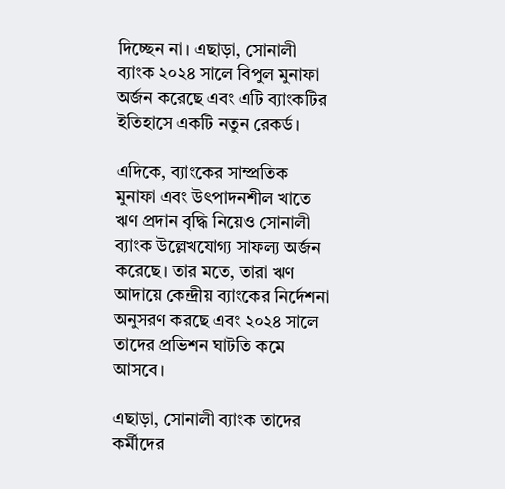দিচ্ছেন না। এছাড়া, সোনালী ব্যাংক ২০২৪ সালে বিপুল মুনাফা অর্জন করেছে এবং এটি ব্যাংকটির ইতিহাসে একটি নতুন রেকর্ড।

এদিকে, ব্যাংকের সাম্প্রতিক মুনাফা এবং উৎপাদনশীল খাতে ঋণ প্রদান বৃদ্ধি নিয়েও সোনালী ব্যাংক উল্লেখযোগ্য সাফল্য অর্জন করেছে। তার মতে, তারা ঋণ আদায়ে কেন্দ্রীয় ব্যাংকের নির্দেশনা অনুসরণ করছে এবং ২০২৪ সালে তাদের প্রভিশন ঘাটতি কমে আসবে।

এছাড়া, সোনালী ব্যাংক তাদের কর্মীদের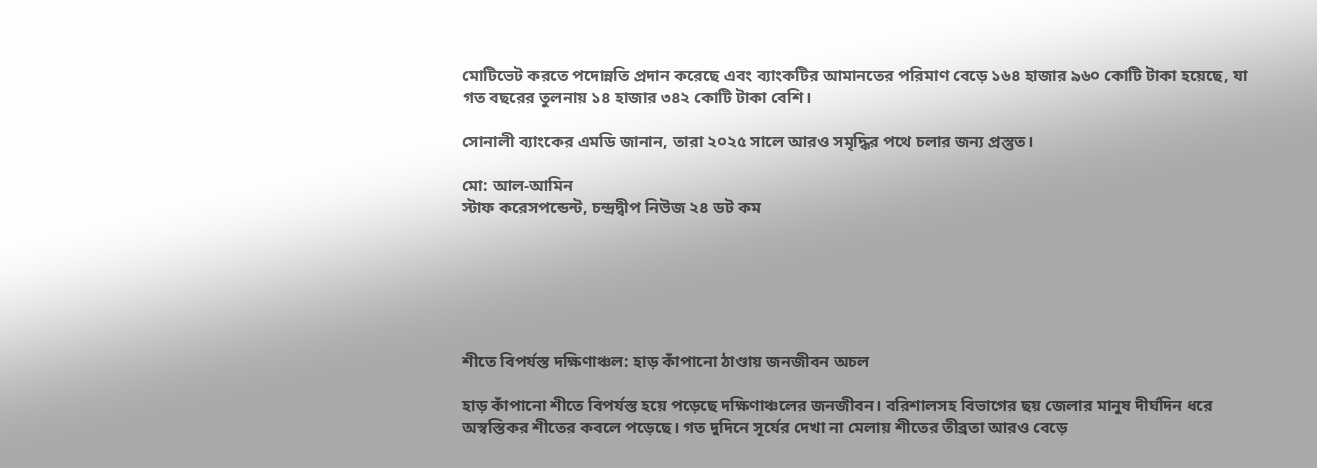মোটিভেট করতে পদোন্নতি প্রদান করেছে এবং ব্যাংকটির আমানতের পরিমাণ বেড়ে ১৬৪ হাজার ৯৬০ কোটি টাকা হয়েছে, যা গত বছরের তুলনায় ১৪ হাজার ৩৪২ কোটি টাকা বেশি।

সোনালী ব্যাংকের এমডি জানান, তারা ২০২৫ সালে আরও সমৃদ্ধির পথে চলার জন্য প্রস্তুত।

মো: আল-আমিন
স্টাফ করেসপন্ডেন্ট, চন্দ্রদ্বীপ নিউজ ২৪ ডট কম






শীতে বিপর্যস্ত দক্ষিণাঞ্চল: হাড় কাঁপানো ঠাণ্ডায় জনজীবন অচল

হাড় কাঁপানো শীতে বিপর্যস্ত হয়ে পড়েছে দক্ষিণাঞ্চলের জনজীবন। বরিশালসহ বিভাগের ছয় জেলার মানুষ দীর্ঘদিন ধরে অস্বস্তিকর শীতের কবলে পড়েছে। গত দুদিনে সূর্যের দেখা না মেলায় শীতের তীব্রতা আরও বেড়ে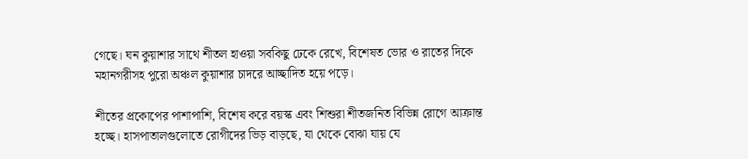গেছে। ঘন কুয়াশার সাথে শীতল হাওয়া সবকিছু ঢেকে রেখে, বিশেষত ভোর ও রাতের দিকে মহানগরীসহ পুরো অঞ্চল কুয়াশার চাদরে আচ্ছাদিত হয়ে পড়ে।

শীতের প্রকোপের পাশাপাশি, বিশেষ করে বয়স্ক এবং শিশুরা শীতজনিত বিভিন্ন রোগে আক্রান্ত হচ্ছে। হাসপাতালগুলোতে রোগীদের ভিড় বাড়ছে, যা থেকে বোঝা যায় যে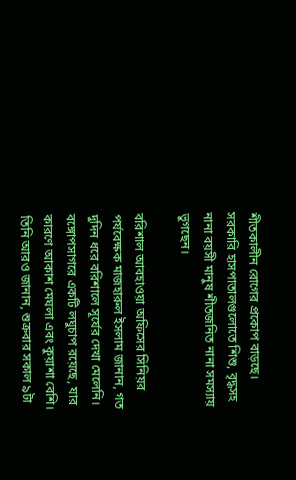শীতকালীন রোগের প্রকোপ বাড়ছে। সরকারি হাসপাতালগুলোতে শিশু, বৃদ্ধসহ নানা বয়সী মানুষ শীতজনিত নানা সমস্যায় ভুগছেন।

বরিশাল আবহাওয়া অফিসের সিনিয়র পর্যবেক্ষক মাজহারুল ইসলাম জানান, গত দুদিন ধরে বরিশালে সূর্যের দেখা মেলেনি। বঙ্গোপসাগরে একটি লঘুচাপ রয়েছে, যার কারণে আকাশ মেঘলা এবং কুয়াশা বেশি। তিনি আরও জানান, শুক্রবার সকাল ৯টা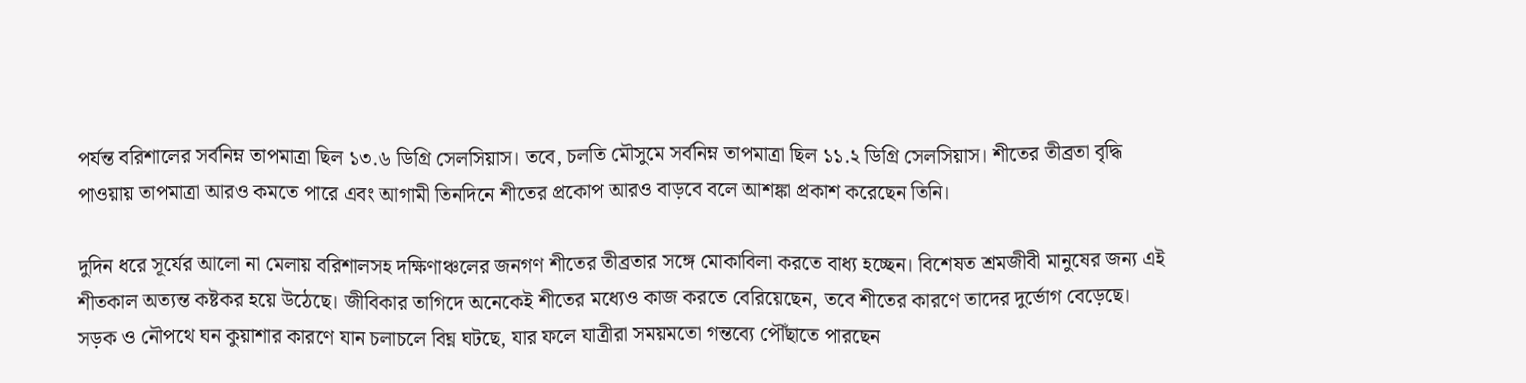পর্যন্ত বরিশালের সর্বনিম্ন তাপমাত্রা ছিল ১৩.৬ ডিগ্রি সেলসিয়াস। তবে, চলতি মৌসুমে সর্বনিম্ন তাপমাত্রা ছিল ১১.২ ডিগ্রি সেলসিয়াস। শীতের তীব্রতা বৃদ্ধি পাওয়ায় তাপমাত্রা আরও কমতে পারে এবং আগামী তিনদিনে শীতের প্রকোপ আরও বাড়বে বলে আশঙ্কা প্রকাশ করেছেন তিনি।

দুদিন ধরে সূর্যের আলো না মেলায় বরিশালসহ দক্ষিণাঞ্চলের জনগণ শীতের তীব্রতার সঙ্গে মোকাবিলা করতে বাধ্য হচ্ছেন। বিশেষত শ্রমজীবী মানুষের জন্য এই শীতকাল অত্যন্ত কষ্টকর হয়ে উঠেছে। জীবিকার তাগিদে অনেকেই শীতের মধ্যেও কাজ করতে বেরিয়েছেন, তবে শীতের কারণে তাদের দুর্ভোগ বেড়েছে। সড়ক ও নৌপথে ঘন কুয়াশার কারণে যান চলাচলে বিঘ্ন ঘটছে, যার ফলে যাত্রীরা সময়মতো গন্তব্যে পৌঁছাতে পারছেন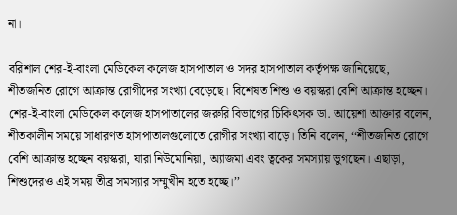না।

বরিশাল শের-ই-বাংলা মেডিকেল কলেজ হাসপাতাল ও সদর হাসপাতাল কর্তৃপক্ষ জানিয়েছে, শীতজনিত রোগে আক্রান্ত রোগীদের সংখ্যা বেড়েছে। বিশেষত শিশু ও বয়স্করা বেশি আক্রান্ত হচ্ছেন। শের-ই-বাংলা মেডিকেল কলেজ হাসপাতালের জরুরি বিভাগের চিকিৎসক ডা. আয়েশা আক্তার বলেন, শীতকালীন সময়ে সাধারণত হাসপাতালগুলোতে রোগীর সংখ্যা বাড়ে। তিনি বলেন, ‘‘শীতজনিত রোগে বেশি আক্রান্ত হচ্ছেন বয়স্করা, যারা নিউমোনিয়া, অ্যাজমা এবং ত্বকের সমস্যায় ভুগছেন। এছাড়া, শিশুদেরও এই সময় তীব্র সমস্যার সম্মুখীন হতে হচ্ছে।’’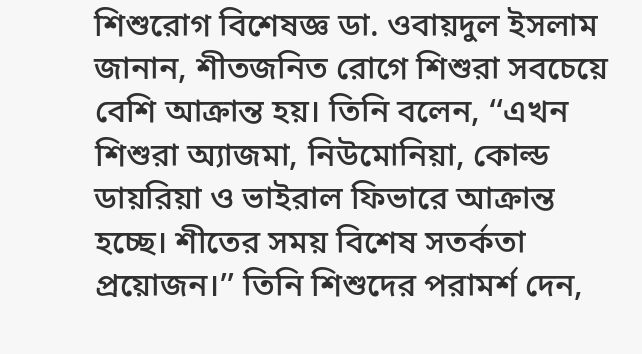শিশুরোগ বিশেষজ্ঞ ডা. ওবায়দুল ইসলাম জানান, শীতজনিত রোগে শিশুরা সবচেয়ে বেশি আক্রান্ত হয়। তিনি বলেন, ‘‘এখন শিশুরা অ্যাজমা, নিউমোনিয়া, কোল্ড ডায়রিয়া ও ভাইরাল ফিভারে আক্রান্ত হচ্ছে। শীতের সময় বিশেষ সতর্কতা প্রয়োজন।’’ তিনি শিশুদের পরামর্শ দেন,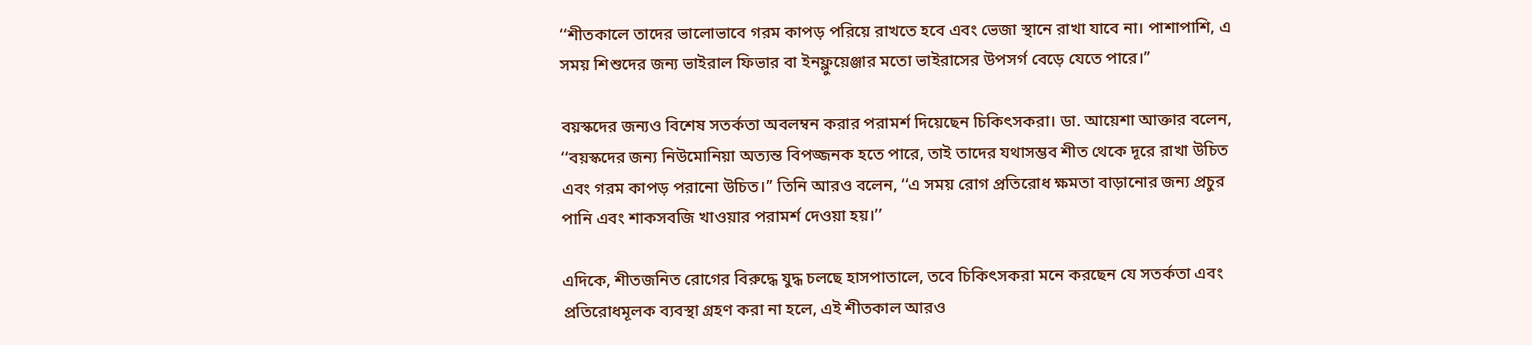‘‘শীতকালে তাদের ভালোভাবে গরম কাপড় পরিয়ে রাখতে হবে এবং ভেজা স্থানে রাখা যাবে না। পাশাপাশি, এ সময় শিশুদের জন্য ভাইরাল ফিভার বা ইনফ্লুয়েঞ্জার মতো ভাইরাসের উপসর্গ বেড়ে যেতে পারে।’’

বয়স্কদের জন্যও বিশেষ সতর্কতা অবলম্বন করার পরামর্শ দিয়েছেন চিকিৎসকরা। ডা. আয়েশা আক্তার বলেন, ‘‘বয়স্কদের জন্য নিউমোনিয়া অত্যন্ত বিপজ্জনক হতে পারে, তাই তাদের যথাসম্ভব শীত থেকে দূরে রাখা উচিত এবং গরম কাপড় পরানো উচিত।’’ তিনি আরও বলেন, ‘‘এ সময় রোগ প্রতিরোধ ক্ষমতা বাড়ানোর জন্য প্রচুর পানি এবং শাকসবজি খাওয়ার পরামর্শ দেওয়া হয়।’’

এদিকে, শীতজনিত রোগের বিরুদ্ধে যুদ্ধ চলছে হাসপাতালে, তবে চিকিৎসকরা মনে করছেন যে সতর্কতা এবং প্রতিরোধমূলক ব্যবস্থা গ্রহণ করা না হলে, এই শীতকাল আরও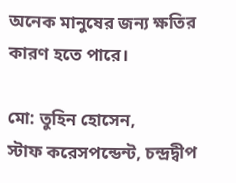অনেক মানুষের জন্য ক্ষতির কারণ হতে পারে।

মো: তুহিন হোসেন,
স্টাফ করেসপন্ডেন্ট, চন্দ্রদ্বীপ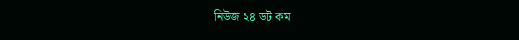নিউজ ২৪ ডট কম